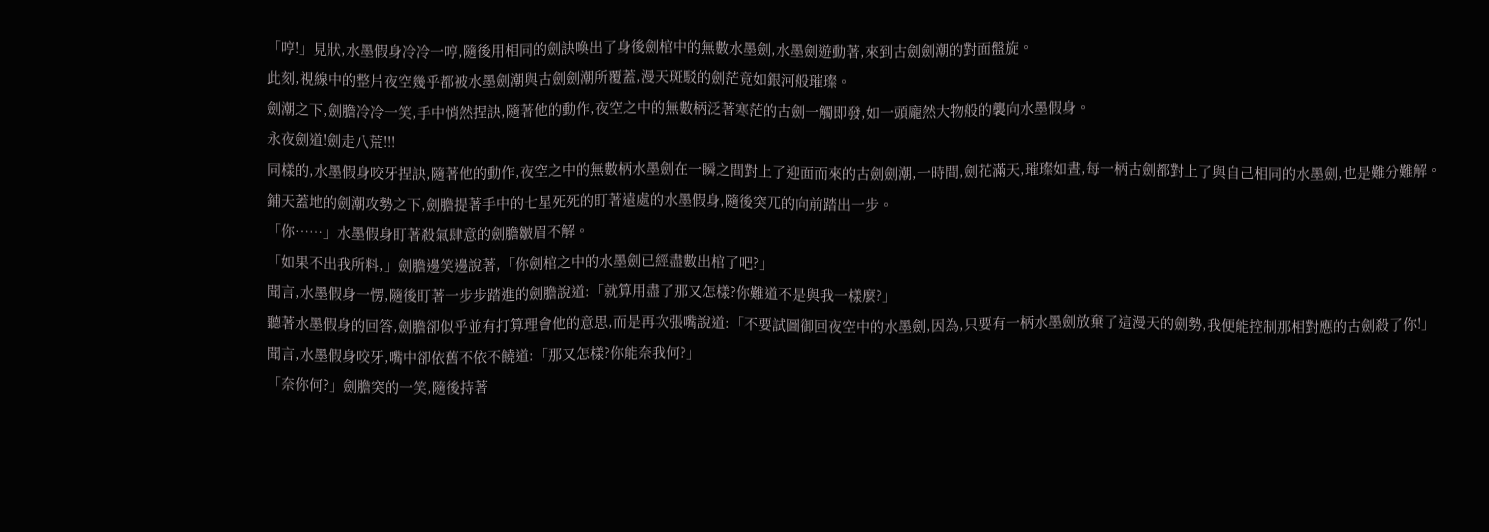「哼!」見狀,水墨假身冷冷一哼,隨後用相同的劍訣喚出了身後劍棺中的無數水墨劍,水墨劍遊動著,來到古劍劍潮的對面盤旋。
此刻,視線中的整片夜空幾乎都被水墨劍潮與古劍劍潮所覆蓋,漫天斑駁的劍茫竟如銀河般璀璨。
劍潮之下,劍膽冷冷一笑,手中悄然捏訣,隨著他的動作,夜空之中的無數柄泛著寒茫的古劍一觸即發,如一頭龐然大物般的襲向水墨假身。
永夜劍道!劍走八荒!!!
同樣的,水墨假身咬牙捏訣,隨著他的動作,夜空之中的無數柄水墨劍在一瞬之間對上了迎面而來的古劍劍潮,一時間,劍花滿天,璀璨如晝,每一柄古劍都對上了與自己相同的水墨劍,也是難分難解。
鋪天蓋地的劍潮攻勢之下,劍膽提著手中的七星死死的盯著遠處的水墨假身,隨後突兀的向前踏出一步。
「你……」水墨假身盯著殺氣肆意的劍膽皺眉不解。
「如果不出我所料,」劍膽邊笑邊說著,「你劍棺之中的水墨劍已經盡數出棺了吧?」
聞言,水墨假身一愣,隨後盯著一步步踏進的劍膽說道:「就算用盡了那又怎樣?你難道不是與我一樣麼?」
聽著水墨假身的回答,劍膽卻似乎並有打算理會他的意思,而是再次張嘴說道:「不要試圖御回夜空中的水墨劍,因為,只要有一柄水墨劍放棄了這漫天的劍勢,我便能控制那相對應的古劍殺了你!」
聞言,水墨假身咬牙,嘴中卻依舊不依不饒道:「那又怎樣?你能奈我何?」
「奈你何?」劍膽突的一笑,隨後持著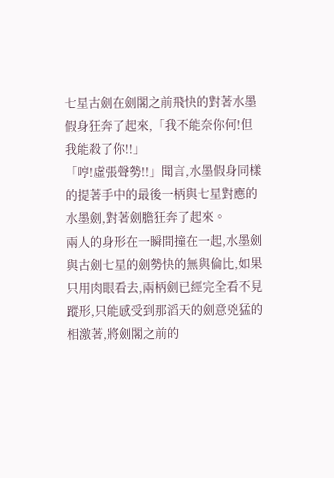七星古劍在劍閣之前飛快的對著水墨假身狂奔了起來,「我不能奈你何!但我能殺了你!!」
「哼!虛張聲勢!!」聞言,水墨假身同樣的提著手中的最後一柄與七星對應的水墨劍,對著劍膽狂奔了起來。
兩人的身形在一瞬間撞在一起,水墨劍與古劍七星的劍勢快的無與倫比,如果只用肉眼看去,兩柄劍已經完全看不見蹤形,只能感受到那滔天的劍意兇猛的相激著,將劍閣之前的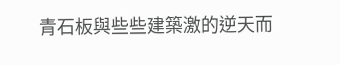青石板與些些建築激的逆天而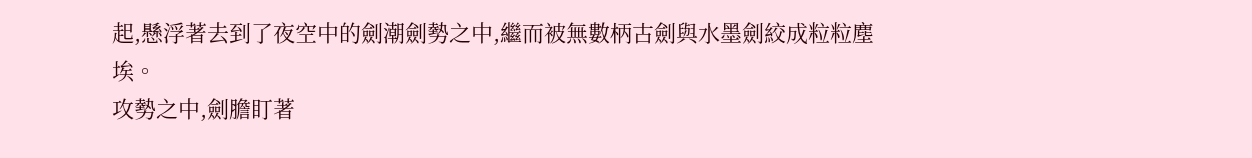起,懸浮著去到了夜空中的劍潮劍勢之中,繼而被無數柄古劍與水墨劍絞成粒粒塵埃。
攻勢之中,劍膽盯著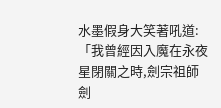水墨假身大笑著吼道:「我曾經因入魔在永夜星閉關之時,劍宗祖師劍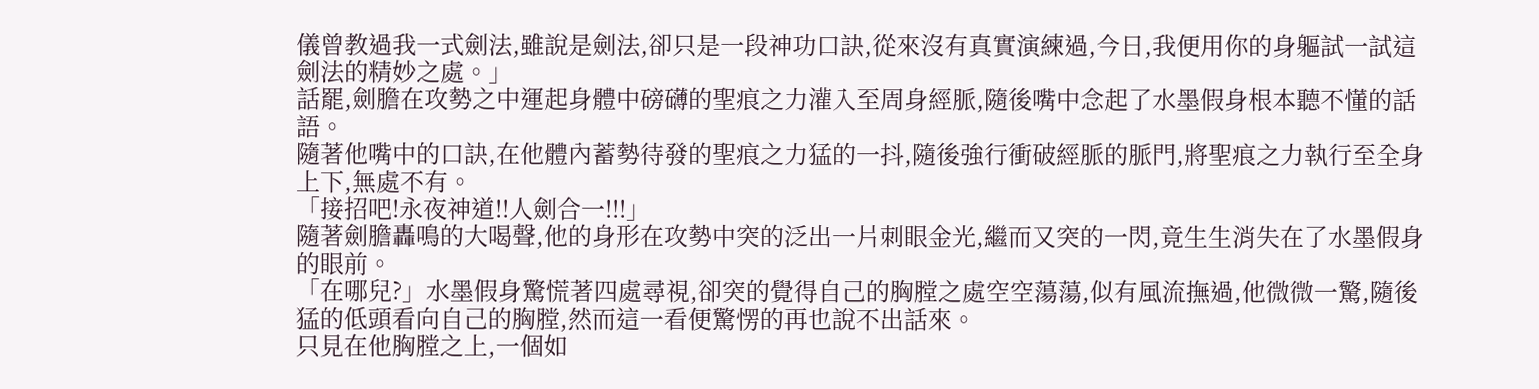儀曾教過我一式劍法,雖說是劍法,卻只是一段神功口訣,從來沒有真實演練過,今日,我便用你的身軀試一試這劍法的精妙之處。」
話罷,劍膽在攻勢之中運起身體中磅礴的聖痕之力灌入至周身經脈,隨後嘴中念起了水墨假身根本聽不懂的話語。
隨著他嘴中的口訣,在他體內蓄勢待發的聖痕之力猛的一抖,隨後強行衝破經脈的脈門,將聖痕之力執行至全身上下,無處不有。
「接招吧!永夜神道!!人劍合一!!!」
隨著劍膽轟鳴的大喝聲,他的身形在攻勢中突的泛出一片刺眼金光,繼而又突的一閃,竟生生消失在了水墨假身的眼前。
「在哪兒?」水墨假身驚慌著四處尋視,卻突的覺得自己的胸膛之處空空蕩蕩,似有風流撫過,他微微一驚,隨後猛的低頭看向自己的胸膛,然而這一看便驚愣的再也說不出話來。
只見在他胸膛之上,一個如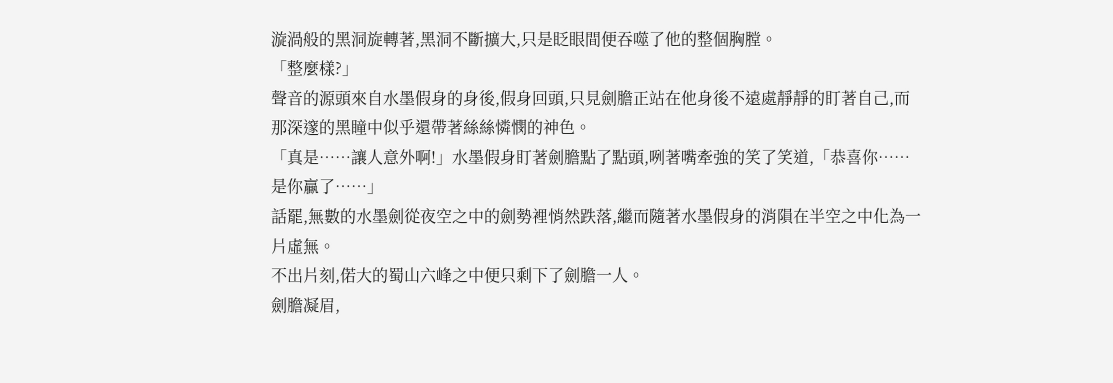漩渦般的黑洞旋轉著,黑洞不斷擴大,只是眨眼間便吞噬了他的整個胸膛。
「整麼樣?」
聲音的源頭來自水墨假身的身後,假身回頭,只見劍膽正站在他身後不遠處靜靜的盯著自己,而那深邃的黑瞳中似乎還帶著絲絲憐憫的神色。
「真是……讓人意外啊!」水墨假身盯著劍膽點了點頭,咧著嘴牽強的笑了笑道,「恭喜你……是你贏了……」
話罷,無數的水墨劍從夜空之中的劍勢裡悄然跌落,繼而隨著水墨假身的消隕在半空之中化為一片虛無。
不出片刻,偌大的蜀山六峰之中便只剩下了劍膽一人。
劍膽凝眉,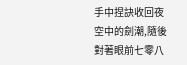手中捏訣收回夜空中的劍潮,隨後對著眼前七零八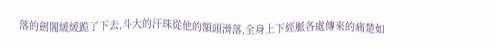落的劍閣緩緩跪了下去,斗大的汗珠從他的額頭滑落,全身上下經脈各處傳來的痛楚如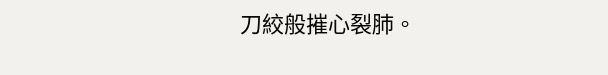刀絞般摧心裂肺。